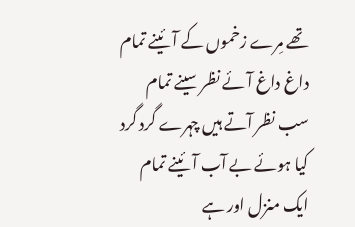تھے مِرے زخموں کے آئینے تمام
داغ داغ آئے نظر سینے تمام
سب نظر آتے ہیں چہرے گرد گرد
کیا ہوئے بے آب آئینے تمام
ایک منزل اور ہے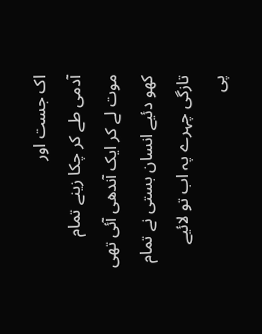اک جست اور
آدمی طے کر چکا زینے تمام
موت لے کر ایک آندھی آئی تھی
کھو دئیے انسان بستی نے تمام
تازگی چہرے پہ اب تو لائیے
پی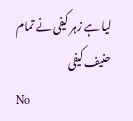لیا ہے زہر کیفی نے تمام
حنیف کیفی
No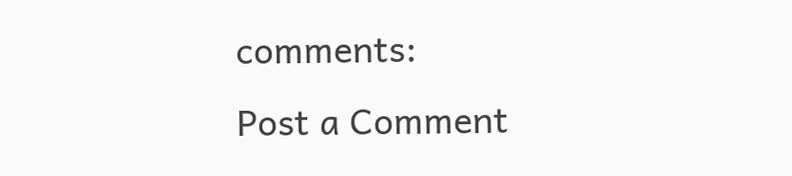comments:
Post a Comment